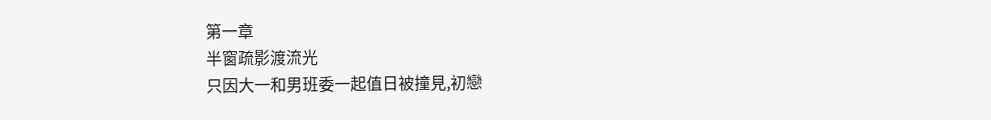第一章
半窗疏影渡流光
只因大一和男班委一起值日被撞見,初戀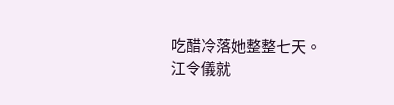吃醋冷落她整整七天。
江令儀就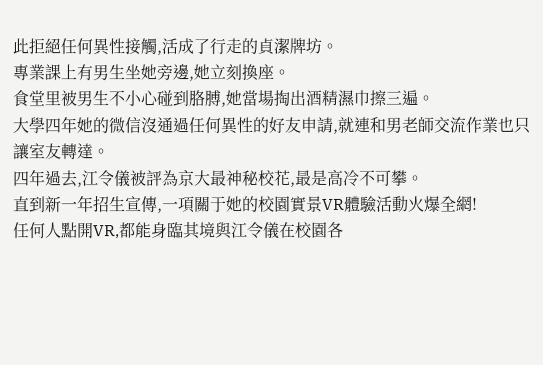此拒絕任何異性接觸,活成了行走的貞潔牌坊。
專業課上有男生坐她旁邊,她立刻換座。
食堂里被男生不小心碰到胳膊,她當場掏出酒精濕巾擦三遍。
大學四年她的微信沒通過任何異性的好友申請,就連和男老師交流作業也只讓室友轉達。
四年過去,江令儀被評為京大最神秘校花,最是高冷不可攀。
直到新一年招生宣傳,一項關于她的校園實景VR體驗活動火爆全網!
任何人點開VR,都能身臨其境與江令儀在校園各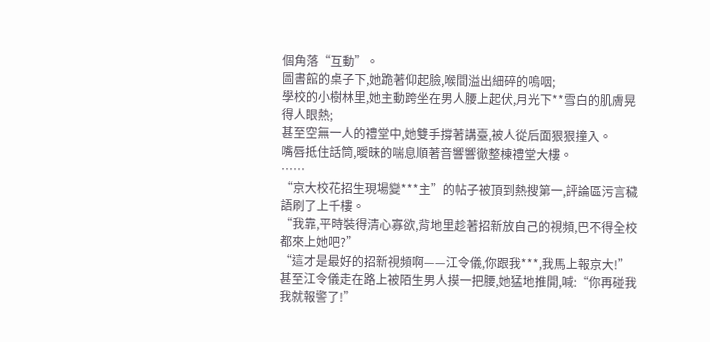個角落“互動”。
圖書館的桌子下,她跪著仰起臉,喉間溢出細碎的嗚咽;
學校的小樹林里,她主動跨坐在男人腰上起伏,月光下**雪白的肌膚晃得人眼熱;
甚至空無一人的禮堂中,她雙手撐著講臺,被人從后面狠狠撞入。
嘴唇抵住話筒,曖昧的喘息順著音響響徹整棟禮堂大樓。
……
“京大校花招生現場變***主”的帖子被頂到熱搜第一,評論區污言穢語刷了上千樓。
“我靠,平時裝得清心寡欲,背地里趁著招新放自己的視頻,巴不得全校都來上她吧?”
“這才是最好的招新視頻啊——江令儀,你跟我***,我馬上報京大!”
甚至江令儀走在路上被陌生男人摸一把腰,她猛地推開,喊:“你再碰我我就報警了!”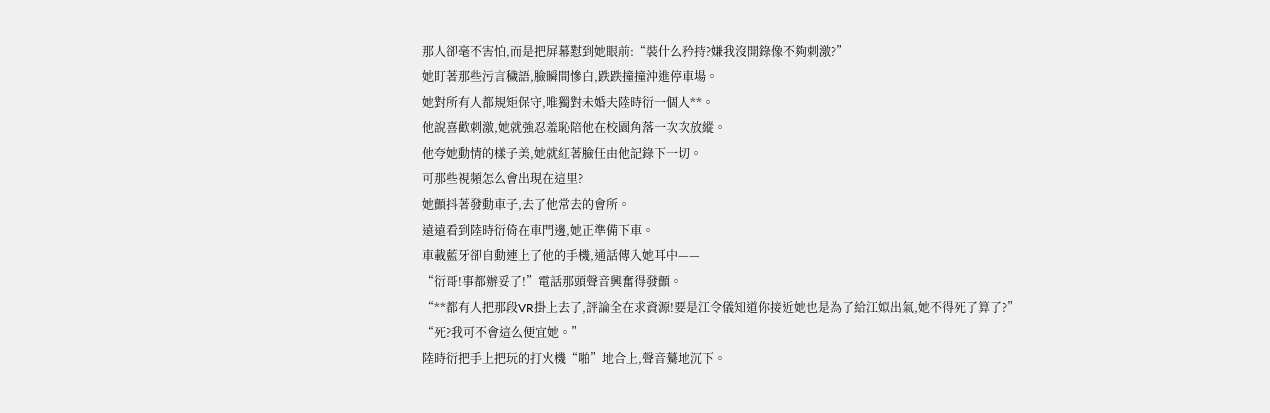那人卻毫不害怕,而是把屏幕懟到她眼前:“裝什么矜持?嫌我沒開錄像不夠刺激?”
她盯著那些污言穢語,臉瞬間慘白,跌跌撞撞沖進停車場。
她對所有人都規矩保守,唯獨對未婚夫陸時衍一個人**。
他說喜歡刺激,她就強忍羞恥陪他在校園角落一次次放縱。
他夸她動情的樣子美,她就紅著臉任由他記錄下一切。
可那些視頻怎么會出現在這里?
她顫抖著發動車子,去了他常去的會所。
遠遠看到陸時衍倚在車門邊,她正準備下車。
車載藍牙卻自動連上了他的手機,通話傳入她耳中——
“衍哥!事都辦妥了!”電話那頭聲音興奮得發顫。
“**都有人把那段VR掛上去了,評論全在求資源!要是江令儀知道你接近她也是為了給江姒出氣,她不得死了算了?”
“死?我可不會這么便宜她。”
陸時衍把手上把玩的打火機“啪”地合上,聲音驀地沉下。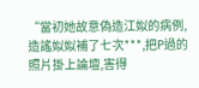“當初她故意偽造江姒的病例,造謠姒姒補了七次***,把P過的照片掛上論壇,害得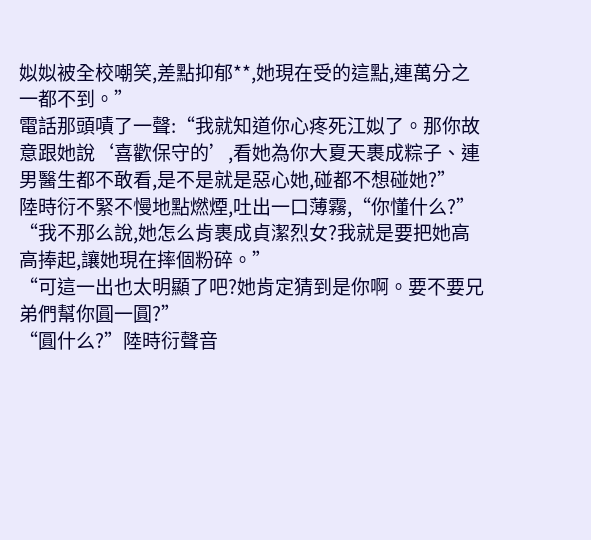姒姒被全校嘲笑,差點抑郁**,她現在受的這點,連萬分之一都不到。”
電話那頭嘖了一聲:“我就知道你心疼死江姒了。那你故意跟她說‘喜歡保守的’,看她為你大夏天裹成粽子、連男醫生都不敢看,是不是就是惡心她,碰都不想碰她?”
陸時衍不緊不慢地點燃煙,吐出一口薄霧,“你懂什么?”
“我不那么說,她怎么肯裹成貞潔烈女?我就是要把她高高捧起,讓她現在摔個粉碎。”
“可這一出也太明顯了吧?她肯定猜到是你啊。要不要兄弟們幫你圓一圓?”
“圓什么?”陸時衍聲音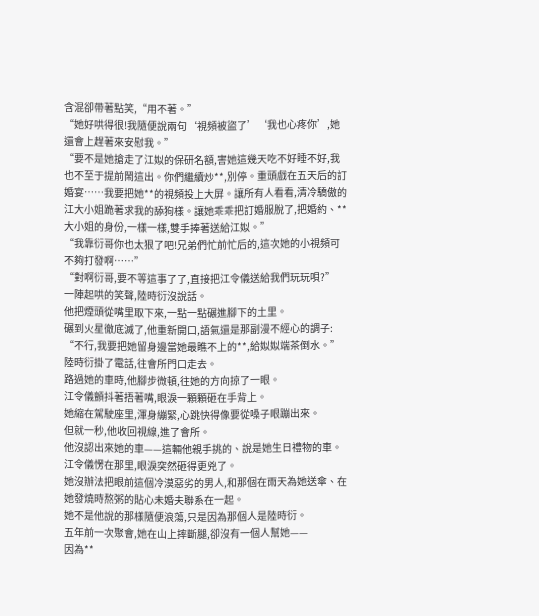含混卻帶著點笑,“用不著。”
“她好哄得很!我隨便說兩句‘視頻被盜了’‘我也心疼你’,她還會上趕著來安慰我。”
“要不是她搶走了江姒的保研名額,害她這幾天吃不好睡不好,我也不至于提前鬧這出。你們繼續炒**,別停。重頭戲在五天后的訂婚宴……我要把她**的視頻投上大屏。讓所有人看看,清冷驕傲的江大小姐跪著求我的舔狗樣。讓她乖乖把訂婚服脫了,把婚約、**大小姐的身份,一樣一樣,雙手捧著送給江姒。”
“我靠衍哥你也太狠了吧!兄弟們忙前忙后的,這次她的小視頻可不夠打發啊……”
“對啊衍哥,要不等這事了了,直接把江令儀送給我們玩玩唄?”
一陣起哄的笑聲,陸時衍沒說話。
他把煙頭從嘴里取下來,一點一點碾進腳下的土里。
碾到火星徹底滅了,他重新開口,語氣還是那副漫不經心的調子:
“不行,我要把她留身邊當她最瞧不上的**,給姒姒端茶倒水。”
陸時衍掛了電話,往會所門口走去。
路過她的車時,他腳步微頓,往她的方向掠了一眼。
江令儀顫抖著捂著嘴,眼淚一顆顆砸在手背上。
她縮在駕駛座里,渾身繃緊,心跳快得像要從嗓子眼蹦出來。
但就一秒,他收回視線,進了會所。
他沒認出來她的車——這輛他親手挑的、說是她生日禮物的車。
江令儀愣在那里,眼淚突然砸得更兇了。
她沒辦法把眼前這個冷漠惡劣的男人,和那個在雨天為她送傘、在她發燒時熬粥的貼心未婚夫聯系在一起。
她不是他說的那樣隨便浪蕩,只是因為那個人是陸時衍。
五年前一次聚會,她在山上摔斷腿,卻沒有一個人幫她——
因為**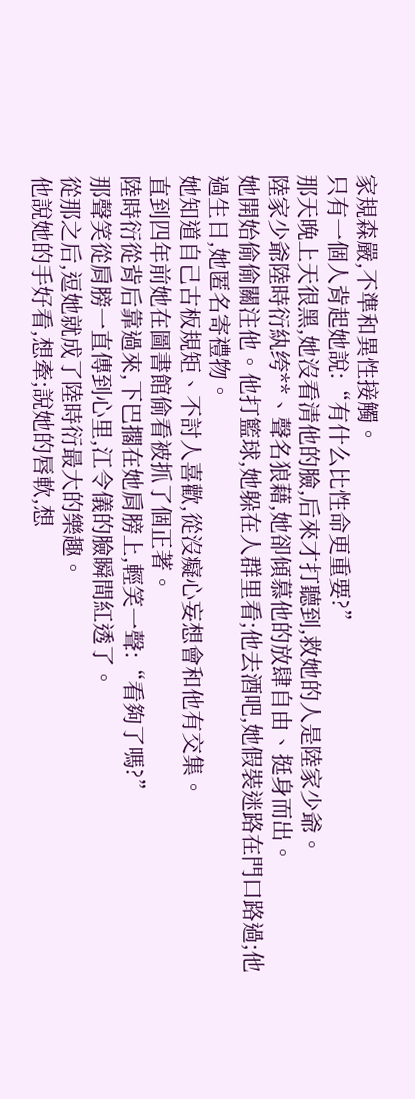家規森嚴,不準和異性接觸。
只有一個人背起她說:“有什么比性命更重要?”
那天晚上天很黑,她沒看清他的臉,后來才打聽到,救她的人是陸家少爺。
陸家少爺陸時衍紈绔**、聲名狼藉,她卻傾慕他的放肆自由、挺身而出。
她開始偷偷關注他。他打籃球,她躲在人群里看;他去酒吧,她假裝迷路在門口路過;他過生日,她匿名寄禮物。
她知道自己古板規矩、不討人喜歡,從沒癡心妄想會和他有交集。
直到四年前她在圖書館偷看被抓了個正著。
陸時衍從背后靠過來,下巴擱在她肩膀上,輕笑一聲:“看夠了嗎?”
那聲笑從肩膀一直傳到心里,江令儀的臉瞬間紅透了。
從那之后,逗她就成了陸時衍最大的樂趣。
他說她的手好看,想牽;說她的唇軟,想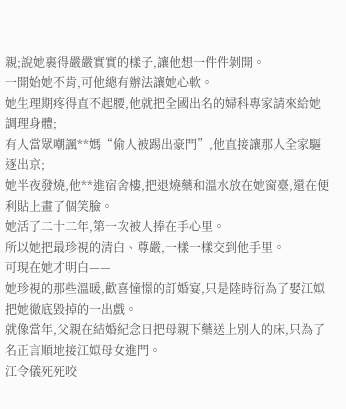親;說她裹得嚴嚴實實的樣子,讓他想一件件剝開。
一開始她不肯,可他總有辦法讓她心軟。
她生理期疼得直不起腰,他就把全國出名的婦科專家請來給她調理身體;
有人當眾嘲諷**媽“偷人被踢出豪門”,他直接讓那人全家驅逐出京;
她半夜發燒,他**進宿舍樓,把退燒藥和溫水放在她窗臺,還在便利貼上畫了個笑臉。
她活了二十二年,第一次被人捧在手心里。
所以她把最珍視的清白、尊嚴,一樣一樣交到他手里。
可現在她才明白——
她珍視的那些溫暖,歡喜憧憬的訂婚宴,只是陸時衍為了娶江姒把她徹底毀掉的一出戲。
就像當年,父親在結婚紀念日把母親下藥送上別人的床,只為了名正言順地接江姒母女進門。
江令儀死死咬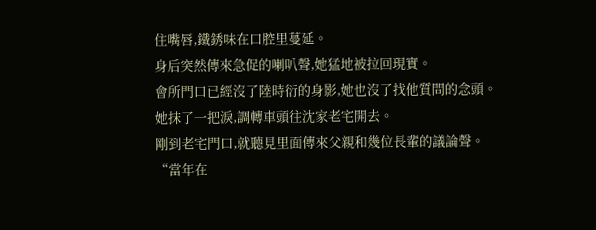住嘴唇,鐵銹味在口腔里蔓延。
身后突然傳來急促的喇叭聲,她猛地被拉回現實。
會所門口已經沒了陸時衍的身影,她也沒了找他質問的念頭。
她抹了一把淚,調轉車頭往沈家老宅開去。
剛到老宅門口,就聽見里面傳來父親和幾位長輩的議論聲。
“當年在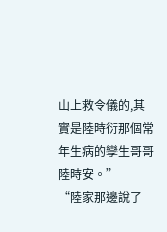山上救令儀的,其實是陸時衍那個常年生病的孿生哥哥陸時安。”
“陸家那邊說了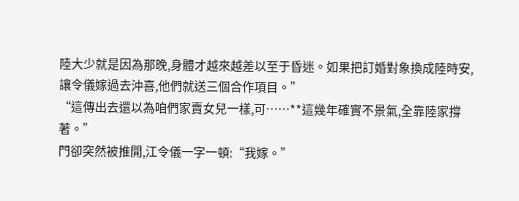陸大少就是因為那晚,身體才越來越差以至于昏迷。如果把訂婚對象換成陸時安,讓令儀嫁過去沖喜,他們就送三個合作項目。”
“這傳出去還以為咱們家賣女兒一樣,可……**這幾年確實不景氣,全靠陸家撐著。”
門卻突然被推開,江令儀一字一頓:“我嫁。”